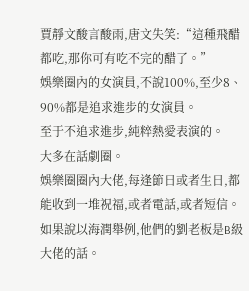賈靜文酸言酸雨,唐文失笑:“這種飛醋都吃,那你可有吃不完的醋了。”
娛樂圈內的女演員,不說100%,至少8、90%都是追求進步的女演員。
至于不追求進步,純粹熱愛表演的。
大多在話劇圈。
娛樂圈圈內大佬,每逢節日或者生日,都能收到一堆祝福,或者電話,或者短信。
如果說以海潤舉例,他們的劉老板是B級大佬的話。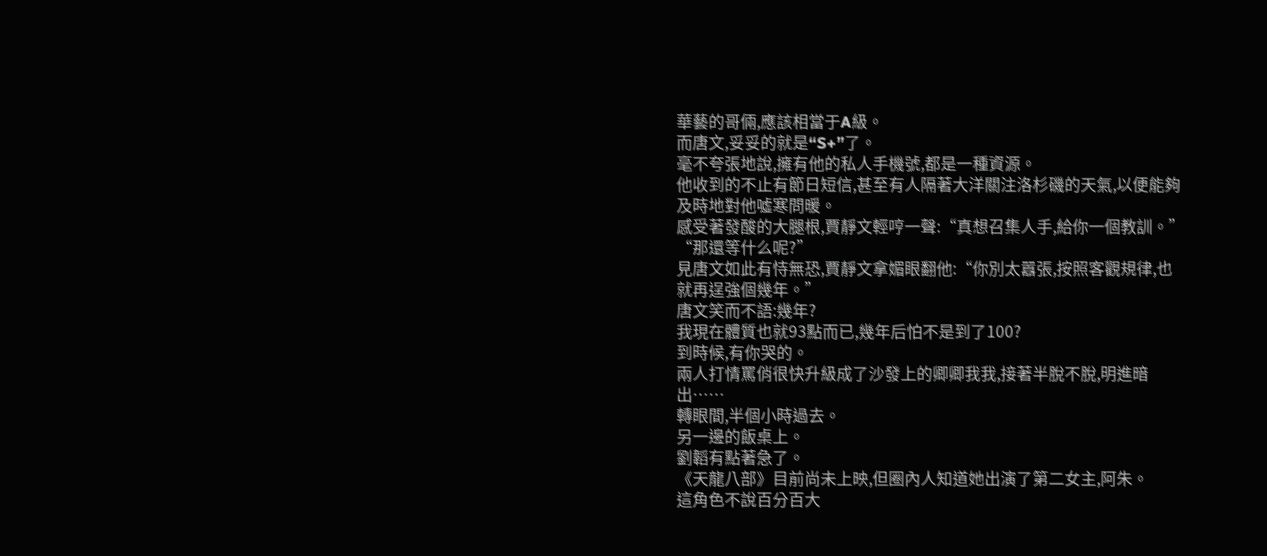華藝的哥倆,應該相當于A級。
而唐文,妥妥的就是“S+”了。
毫不夸張地說,擁有他的私人手機號,都是一種資源。
他收到的不止有節日短信,甚至有人隔著大洋關注洛杉磯的天氣,以便能夠及時地對他噓寒問暖。
感受著發酸的大腿根,賈靜文輕哼一聲:“真想召集人手,給你一個教訓。”
“那還等什么呢?”
見唐文如此有恃無恐,賈靜文拿媚眼翻他:“你別太囂張,按照客觀規律,也就再逞強個幾年。”
唐文笑而不語:幾年?
我現在體質也就93點而已,幾年后怕不是到了100?
到時候,有你哭的。
兩人打情罵俏很快升級成了沙發上的卿卿我我,接著半脫不脫,明進暗出……
轉眼間,半個小時過去。
另一邊的飯桌上。
劉韜有點著急了。
《天龍八部》目前尚未上映,但圈內人知道她出演了第二女主,阿朱。
這角色不說百分百大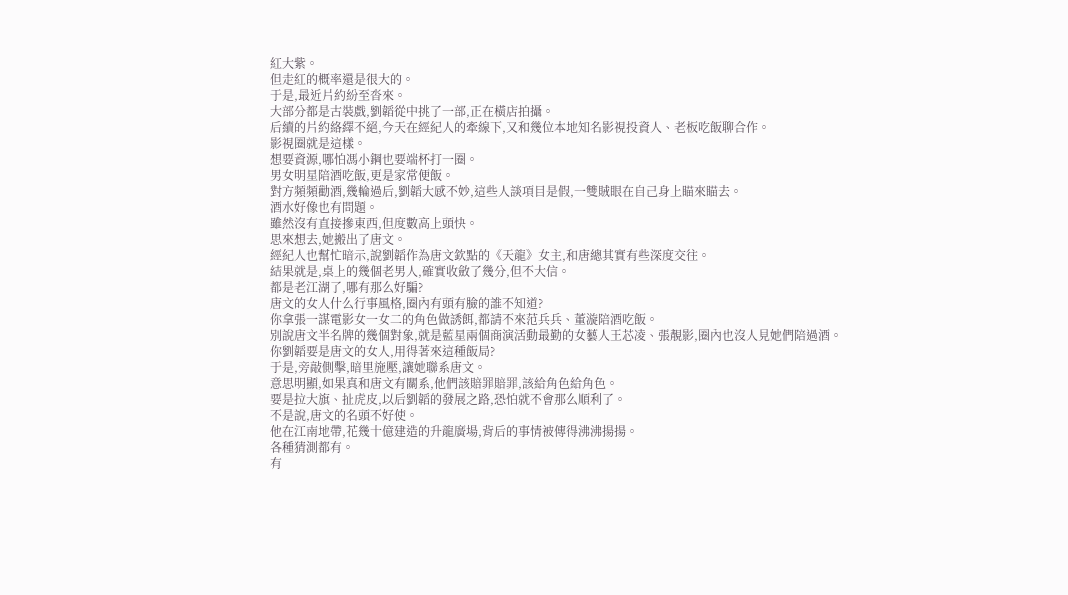紅大紫。
但走紅的概率還是很大的。
于是,最近片約紛至沓來。
大部分都是古裝戲,劉韜從中挑了一部,正在橫店拍攝。
后續的片約絡繹不絕,今天在經紀人的牽線下,又和幾位本地知名影視投資人、老板吃飯聊合作。
影視圈就是這樣。
想要資源,哪怕馮小鋼也要端杯打一圈。
男女明星陪酒吃飯,更是家常便飯。
對方頻頻勸酒,幾輪過后,劉韜大感不妙,這些人談項目是假,一雙賊眼在自己身上瞄來瞄去。
酒水好像也有問題。
雖然沒有直接摻東西,但度數高上頭快。
思來想去,她搬出了唐文。
經紀人也幫忙暗示,說劉韜作為唐文欽點的《天龍》女主,和唐總其實有些深度交往。
結果就是,桌上的幾個老男人,確實收斂了幾分,但不大信。
都是老江湖了,哪有那么好騙?
唐文的女人什么行事風格,圈內有頭有臉的誰不知道?
你拿張一謀電影女一女二的角色做誘餌,都請不來范兵兵、董漩陪酒吃飯。
別說唐文半名牌的幾個對象,就是藍星兩個商演活動最勤的女藝人王芯凌、張靚影,圈內也沒人見她們陪過酒。
你劉韜要是唐文的女人,用得著來這種飯局?
于是,旁敲側擊,暗里施壓,讓她聯系唐文。
意思明顯,如果真和唐文有關系,他們該賠罪賠罪,該給角色給角色。
要是拉大旗、扯虎皮,以后劉韜的發展之路,恐怕就不會那么順利了。
不是說,唐文的名頭不好使。
他在江南地帶,花幾十億建造的升龍廣場,背后的事情被傳得沸沸揚揚。
各種猜測都有。
有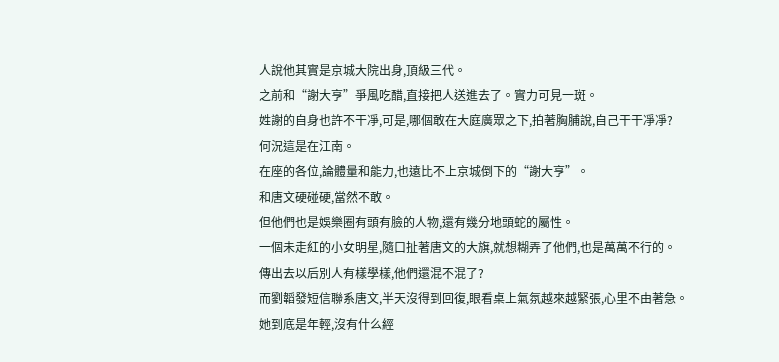人說他其實是京城大院出身,頂級三代。
之前和“謝大亨”爭風吃醋,直接把人送進去了。實力可見一斑。
姓謝的自身也許不干凈,可是,哪個敢在大庭廣眾之下,拍著胸脯說,自己干干凈凈?
何況這是在江南。
在座的各位,論體量和能力,也遠比不上京城倒下的“謝大亨”。
和唐文硬碰硬,當然不敢。
但他們也是娛樂圈有頭有臉的人物,還有幾分地頭蛇的屬性。
一個未走紅的小女明星,隨口扯著唐文的大旗,就想糊弄了他們,也是萬萬不行的。
傳出去以后別人有樣學樣,他們還混不混了?
而劉韜發短信聯系唐文,半天沒得到回復,眼看桌上氣氛越來越緊張,心里不由著急。
她到底是年輕,沒有什么經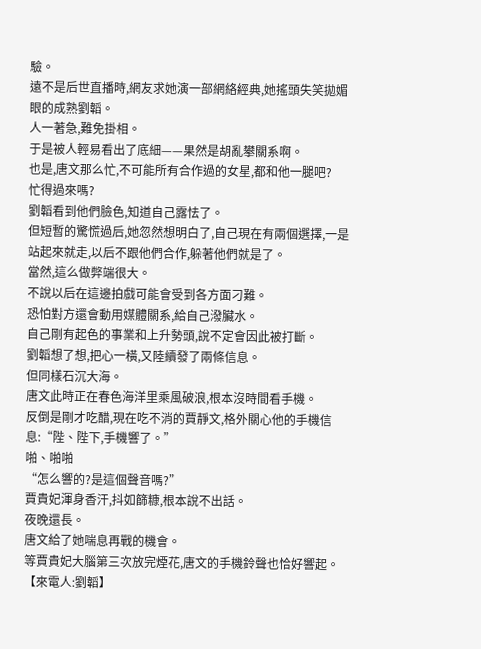驗。
遠不是后世直播時,網友求她演一部網絡經典,她搖頭失笑拋媚眼的成熟劉韜。
人一著急,難免掛相。
于是被人輕易看出了底細——果然是胡亂攀關系啊。
也是,唐文那么忙,不可能所有合作過的女星,都和他一腿吧?
忙得過來嗎?
劉韜看到他們臉色,知道自己露怯了。
但短暫的驚慌過后,她忽然想明白了,自己現在有兩個選擇,一是站起來就走,以后不跟他們合作,躲著他們就是了。
當然,這么做弊端很大。
不說以后在這邊拍戲可能會受到各方面刁難。
恐怕對方還會動用媒體關系,給自己潑臟水。
自己剛有起色的事業和上升勢頭,說不定會因此被打斷。
劉韜想了想,把心一橫,又陸續發了兩條信息。
但同樣石沉大海。
唐文此時正在春色海洋里乘風破浪,根本沒時間看手機。
反倒是剛才吃醋,現在吃不消的賈靜文,格外關心他的手機信息:“陛、陛下,手機響了。”
啪、啪啪
“怎么響的?是這個聲音嗎?”
賈貴妃渾身香汗,抖如篩糠,根本說不出話。
夜晚還長。
唐文給了她喘息再戰的機會。
等賈貴妃大腦第三次放完煙花,唐文的手機鈴聲也恰好響起。
【來電人:劉韜】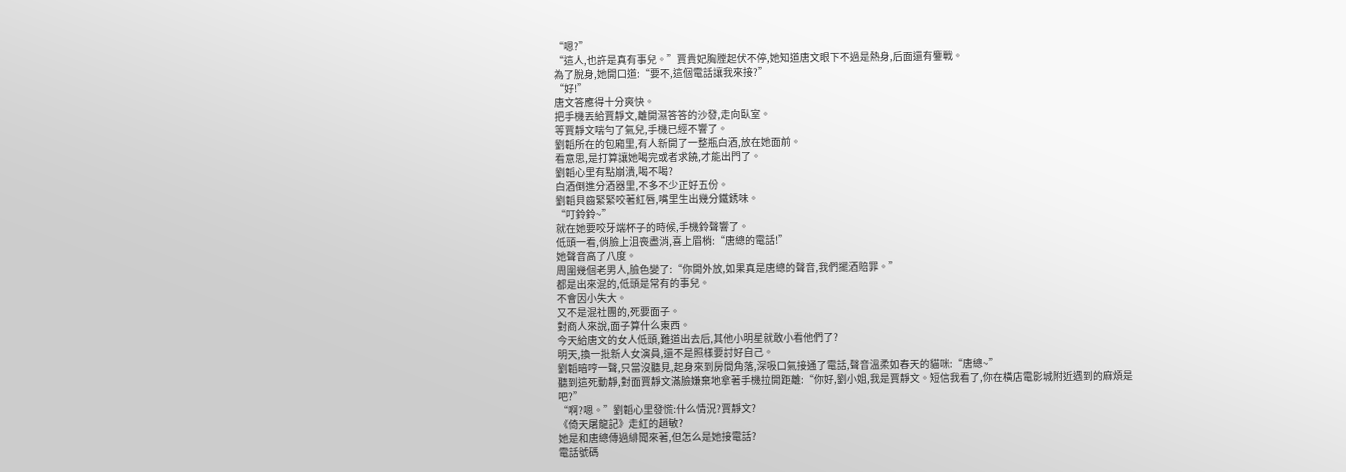“嗯?”
“這人,也許是真有事兒。”賈貴妃胸膛起伏不停,她知道唐文眼下不過是熱身,后面還有鏖戰。
為了脫身,她開口道:“要不,這個電話讓我來接?”
“好!”
唐文答應得十分爽快。
把手機丟給賈靜文,離開濕答答的沙發,走向臥室。
等賈靜文喘勻了氣兒,手機已經不響了。
劉韜所在的包廂里,有人新開了一整瓶白酒,放在她面前。
看意思,是打算讓她喝完或者求饒,才能出門了。
劉韜心里有點崩潰,喝不喝?
白酒倒進分酒器里,不多不少正好五份。
劉韜貝齒緊緊咬著紅唇,嘴里生出幾分鐵銹味。
“叮鈴鈴~”
就在她要咬牙端杯子的時候,手機鈴聲響了。
低頭一看,俏臉上沮喪盡消,喜上眉梢:“唐總的電話!”
她聲音高了八度。
周圍幾個老男人,臉色變了:“你開外放,如果真是唐總的聲音,我們擺酒賠罪。”
都是出來混的,低頭是常有的事兒。
不會因小失大。
又不是混社團的,死要面子。
對商人來說,面子算什么東西。
今天給唐文的女人低頭,難道出去后,其他小明星就敢小看他們了?
明天,換一批新人女演員,還不是照樣要討好自己。
劉韜暗哼一聲,只當沒聽見,起身來到房間角落,深吸口氣接通了電話,聲音溫柔如春天的貓咪:“唐總~”
聽到這死動靜,對面賈靜文滿臉嫌棄地拿著手機拉開距離:“你好,劉小姐,我是賈靜文。短信我看了,你在橫店電影城附近遇到的麻煩是吧?”
“啊?嗯。”劉韜心里發慌:什么情況?賈靜文?
《倚天屠龍記》走紅的趙敏?
她是和唐總傳過緋聞來著,但怎么是她接電話?
電話號碼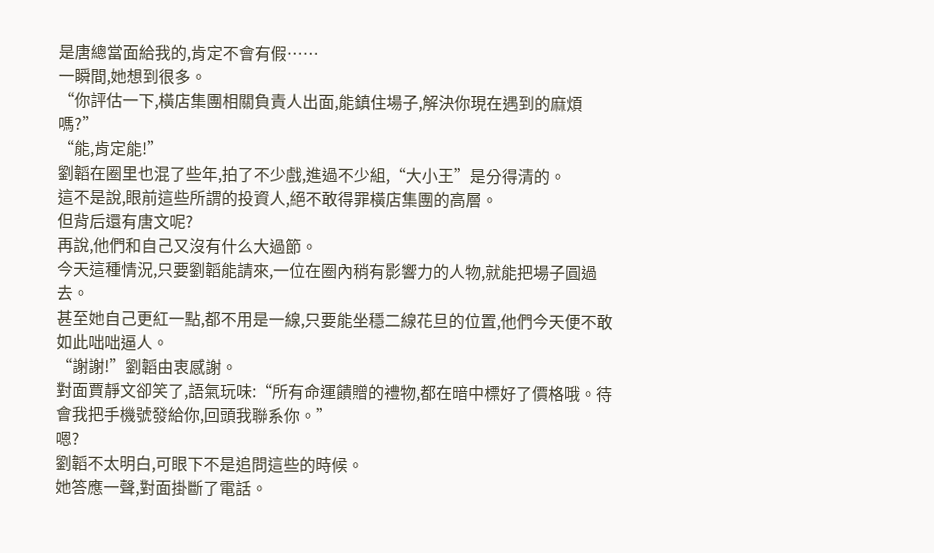是唐總當面給我的,肯定不會有假……
一瞬間,她想到很多。
“你評估一下,橫店集團相關負責人出面,能鎮住場子,解決你現在遇到的麻煩嗎?”
“能,肯定能!”
劉韜在圈里也混了些年,拍了不少戲,進過不少組,“大小王”是分得清的。
這不是說,眼前這些所謂的投資人,絕不敢得罪橫店集團的高層。
但背后還有唐文呢?
再說,他們和自己又沒有什么大過節。
今天這種情況,只要劉韜能請來,一位在圈內稍有影響力的人物,就能把場子圓過去。
甚至她自己更紅一點,都不用是一線,只要能坐穩二線花旦的位置,他們今天便不敢如此咄咄逼人。
“謝謝!”劉韜由衷感謝。
對面賈靜文卻笑了,語氣玩味:“所有命運饋贈的禮物,都在暗中標好了價格哦。待會我把手機號發給你,回頭我聯系你。”
嗯?
劉韜不太明白,可眼下不是追問這些的時候。
她答應一聲,對面掛斷了電話。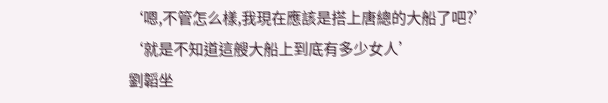‘嗯,不管怎么樣,我現在應該是搭上唐總的大船了吧?’
‘就是不知道這艘大船上到底有多少女人’
劉韜坐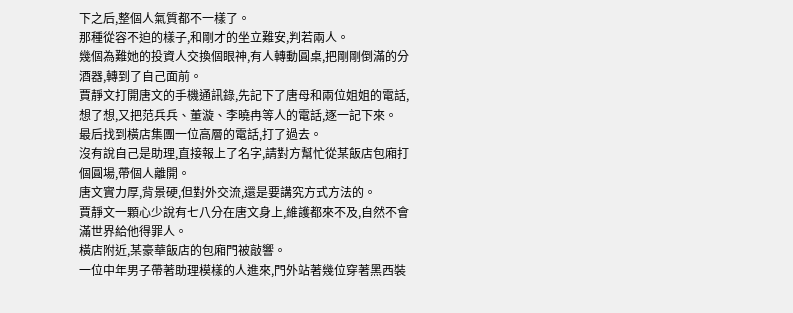下之后,整個人氣質都不一樣了。
那種從容不迫的樣子,和剛才的坐立難安,判若兩人。
幾個為難她的投資人交換個眼神,有人轉動圓桌,把剛剛倒滿的分酒器,轉到了自己面前。
賈靜文打開唐文的手機通訊錄,先記下了唐母和兩位姐姐的電話,想了想,又把范兵兵、董漩、李曉冉等人的電話,逐一記下來。
最后找到橫店集團一位高層的電話,打了過去。
沒有說自己是助理,直接報上了名字,請對方幫忙從某飯店包廂打個圓場,帶個人離開。
唐文實力厚,背景硬,但對外交流,還是要講究方式方法的。
賈靜文一顆心少說有七八分在唐文身上,維護都來不及,自然不會滿世界給他得罪人。
橫店附近,某豪華飯店的包廂門被敲響。
一位中年男子帶著助理模樣的人進來,門外站著幾位穿著黑西裝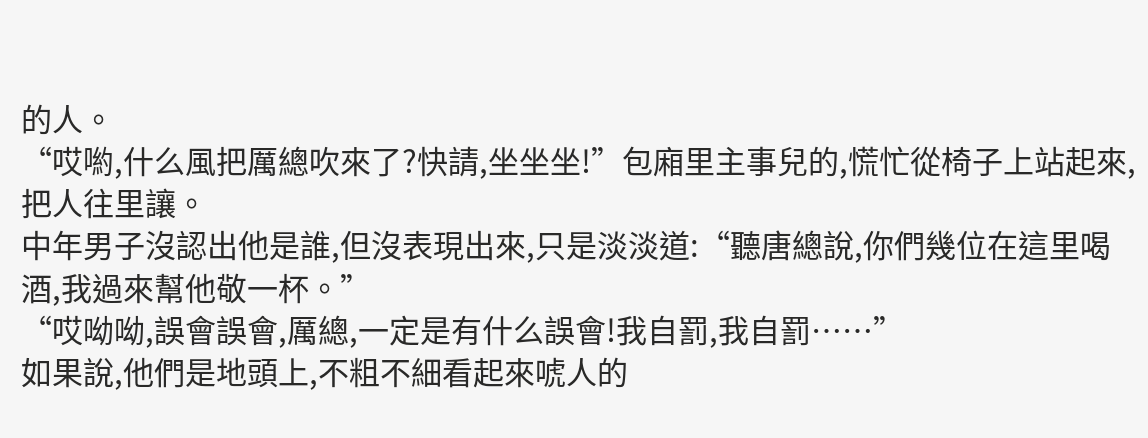的人。
“哎喲,什么風把厲總吹來了?快請,坐坐坐!”包廂里主事兒的,慌忙從椅子上站起來,把人往里讓。
中年男子沒認出他是誰,但沒表現出來,只是淡淡道:“聽唐總說,你們幾位在這里喝酒,我過來幫他敬一杯。”
“哎呦呦,誤會誤會,厲總,一定是有什么誤會!我自罰,我自罰……”
如果說,他們是地頭上,不粗不細看起來唬人的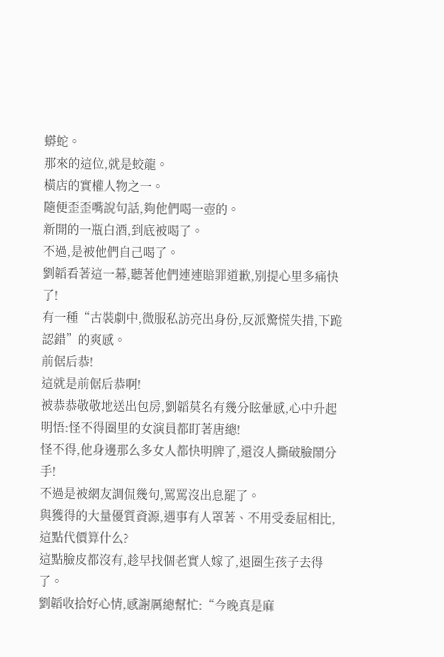蟒蛇。
那來的這位,就是蛟龍。
橫店的實權人物之一。
隨便歪歪嘴說句話,夠他們喝一壺的。
新開的一瓶白酒,到底被喝了。
不過,是被他們自己喝了。
劉韜看著這一幕,聽著他們連連賠罪道歉,別提心里多痛快了!
有一種“古裝劇中,微服私訪亮出身份,反派驚慌失措,下跪認錯”的爽感。
前倨后恭!
這就是前倨后恭啊!
被恭恭敬敬地送出包房,劉韜莫名有幾分眩暈感,心中升起明悟:怪不得圈里的女演員都盯著唐總!
怪不得,他身邊那么多女人都快明牌了,還沒人撕破臉鬧分手!
不過是被網友調侃幾句,罵罵沒出息罷了。
與獲得的大量優質資源,遇事有人罩著、不用受委屈相比,這點代價算什么?
這點臉皮都沒有,趁早找個老實人嫁了,退圈生孩子去得了。
劉韜收拾好心情,感謝厲總幫忙:“今晚真是麻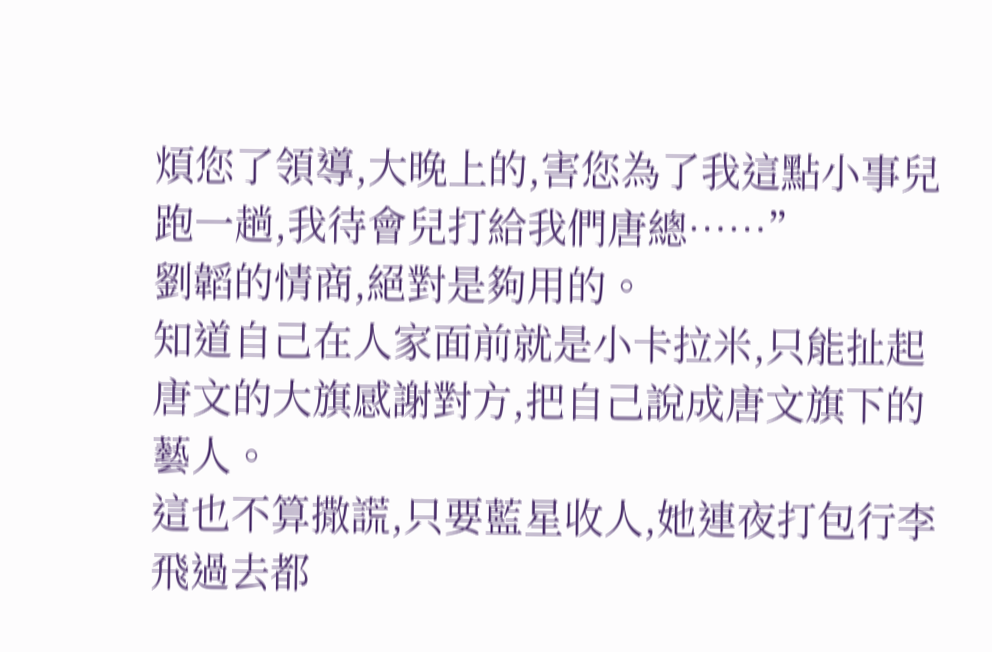煩您了領導,大晚上的,害您為了我這點小事兒跑一趟,我待會兒打給我們唐總……”
劉韜的情商,絕對是夠用的。
知道自己在人家面前就是小卡拉米,只能扯起唐文的大旗感謝對方,把自己說成唐文旗下的藝人。
這也不算撒謊,只要藍星收人,她連夜打包行李飛過去都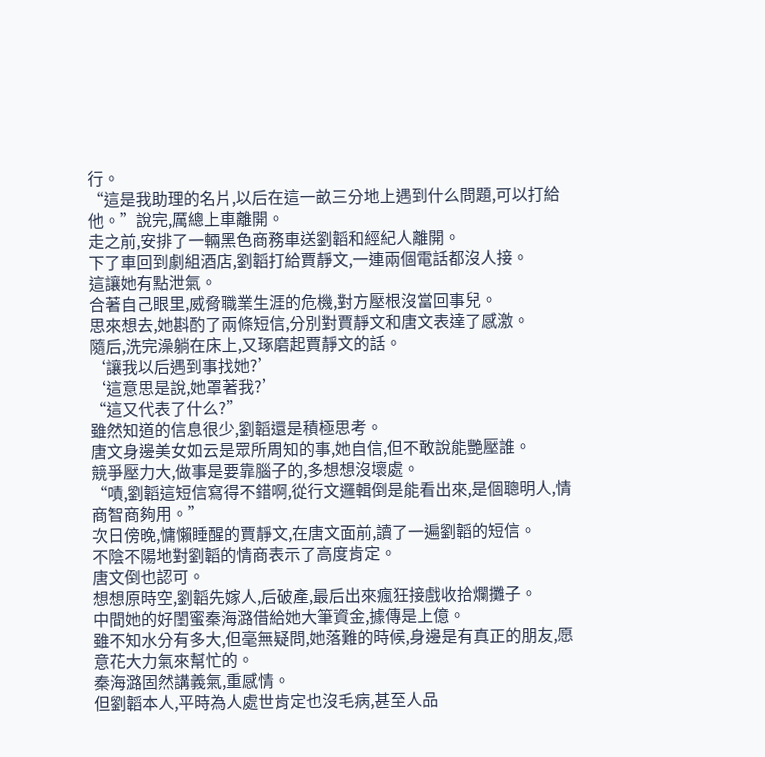行。
“這是我助理的名片,以后在這一畝三分地上遇到什么問題,可以打給他。”說完,厲總上車離開。
走之前,安排了一輛黑色商務車送劉韜和經紀人離開。
下了車回到劇組酒店,劉韜打給賈靜文,一連兩個電話都沒人接。
這讓她有點泄氣。
合著自己眼里,威脅職業生涯的危機,對方壓根沒當回事兒。
思來想去,她斟酌了兩條短信,分別對賈靜文和唐文表達了感激。
隨后,洗完澡躺在床上,又琢磨起賈靜文的話。
‘讓我以后遇到事找她?’
‘這意思是說,她罩著我?’
“這又代表了什么?”
雖然知道的信息很少,劉韜還是積極思考。
唐文身邊美女如云是眾所周知的事,她自信,但不敢說能艷壓誰。
競爭壓力大,做事是要靠腦子的,多想想沒壞處。
“嘖,劉韜這短信寫得不錯啊,從行文邏輯倒是能看出來,是個聰明人,情商智商夠用。”
次日傍晚,慵懶睡醒的賈靜文,在唐文面前,讀了一遍劉韜的短信。
不陰不陽地對劉韜的情商表示了高度肯定。
唐文倒也認可。
想想原時空,劉韜先嫁人,后破產,最后出來瘋狂接戲收拾爛攤子。
中間她的好閨蜜秦海潞借給她大筆資金,據傳是上億。
雖不知水分有多大,但毫無疑問,她落難的時候,身邊是有真正的朋友,愿意花大力氣來幫忙的。
秦海潞固然講義氣,重感情。
但劉韜本人,平時為人處世肯定也沒毛病,甚至人品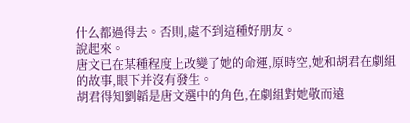什么都過得去。否則,處不到這種好朋友。
說起來。
唐文已在某種程度上改變了她的命運,原時空,她和胡君在劇組的故事,眼下并沒有發生。
胡君得知劉韜是唐文選中的角色,在劇組對她敬而遠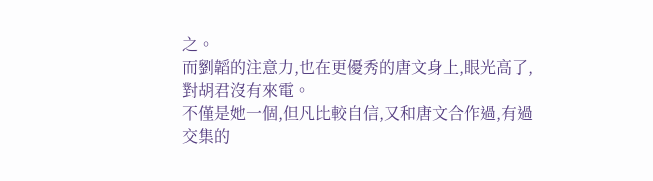之。
而劉韜的注意力,也在更優秀的唐文身上,眼光高了,對胡君沒有來電。
不僅是她一個,但凡比較自信,又和唐文合作過,有過交集的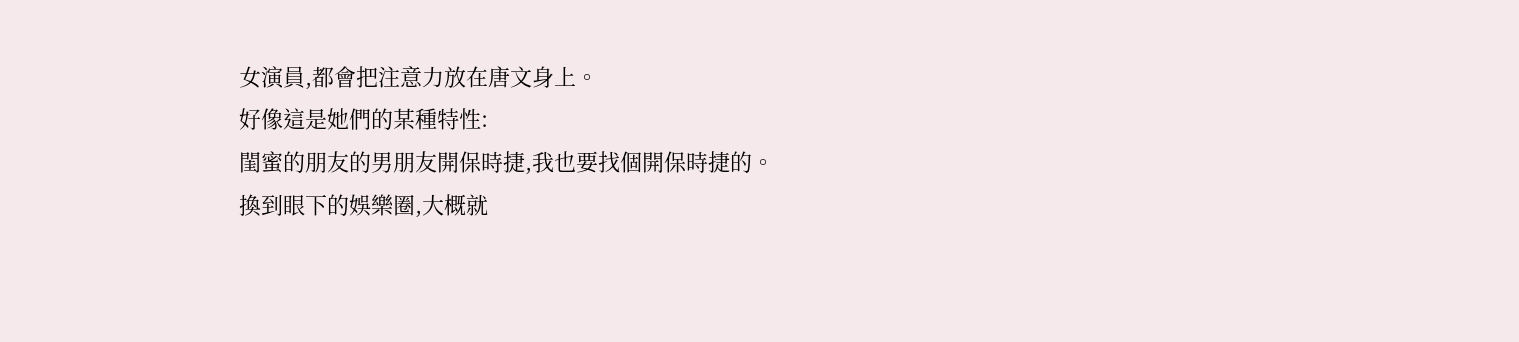女演員,都會把注意力放在唐文身上。
好像這是她們的某種特性:
閨蜜的朋友的男朋友開保時捷,我也要找個開保時捷的。
換到眼下的娛樂圈,大概就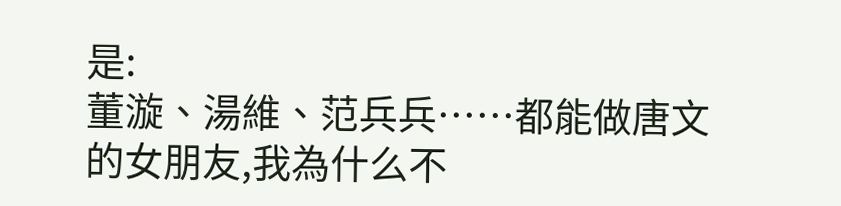是:
董漩、湯維、范兵兵……都能做唐文的女朋友,我為什么不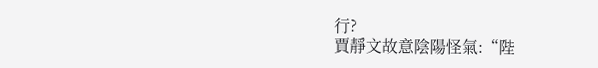行?
賈靜文故意陰陽怪氣:“陛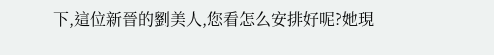下,這位新晉的劉美人,您看怎么安排好呢?她現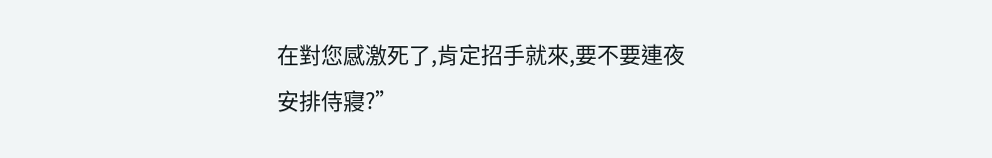在對您感激死了,肯定招手就來,要不要連夜安排侍寢?”